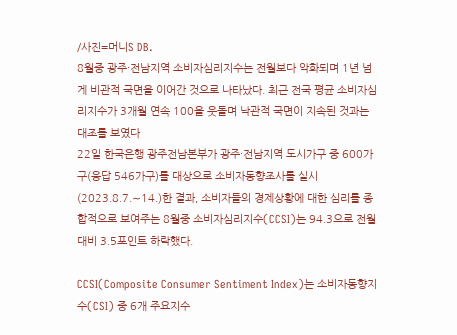/사진=머니S DB.
8월중 광주·전남지역 소비자심리지수는 전월보다 악화되며 1년 넘게 비관적 국면을 이어간 것으로 나타났다. 최근 전국 평균 소비자심리지수가 3개월 연속 100을 웃돌며 낙관적 국면이 지속된 것과는 대조를 보였다
22일 한국은행 광주전남본부가 광주·전남지역 도시가구 중 600가구(응답 546가구)를 대상으로 소비자동향조사를 실시(2023.8.7.∼14.)한 결과, 소비자들의 경제상황에 대한 심리를 종합적으로 보여주는 8월중 소비자심리지수(CCSI)는 94.3으로 전월대비 3.5포인트 하락했다.

CCSI(Composite Consumer Sentiment Index)는 소비자동향지수(CSI) 중 6개 주요지수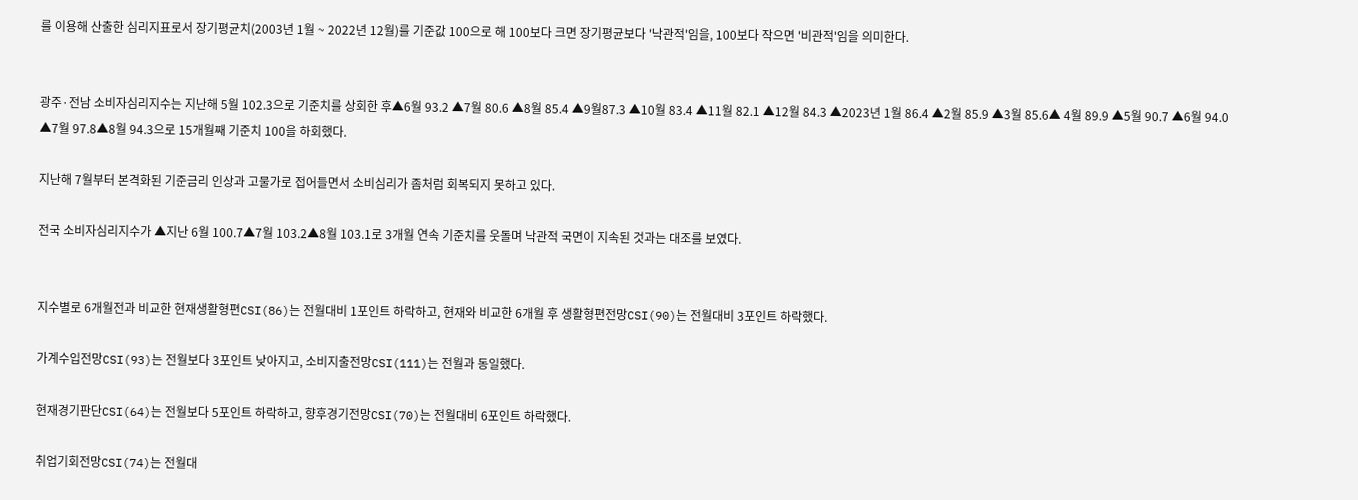를 이용해 산출한 심리지표로서 장기평균치(2003년 1월 ~ 2022년 12월)를 기준값 100으로 해 100보다 크면 장기평균보다 '낙관적'임을, 100보다 작으면 '비관적'임을 의미한다.


광주·전남 소비자심리지수는 지난해 5월 102.3으로 기준치를 상회한 후▲6월 93.2 ▲7월 80.6 ▲8월 85.4 ▲9월87.3 ▲10월 83.4 ▲11월 82.1 ▲12월 84.3 ▲2023년 1월 86.4 ▲2월 85.9 ▲3월 85.6▲ 4월 89.9 ▲5월 90.7 ▲6월 94.0 ▲7월 97.8▲8월 94.3으로 15개월째 기준치 100을 하회했다.

지난해 7월부터 본격화된 기준금리 인상과 고물가로 접어들면서 소비심리가 좀처럼 회복되지 못하고 있다.

전국 소비자심리지수가 ▲지난 6월 100.7▲7월 103.2▲8월 103.1로 3개월 연속 기준치를 웃돌며 낙관적 국면이 지속된 것과는 대조를 보였다.


지수별로 6개월전과 비교한 현재생활형편CSI(86)는 전월대비 1포인트 하락하고, 현재와 비교한 6개월 후 생활형편전망CSI(90)는 전월대비 3포인트 하락했다.

가계수입전망CSI(93)는 전월보다 3포인트 낮아지고, 소비지출전망CSI(111)는 전월과 동일했다.

현재경기판단CSI(64)는 전월보다 5포인트 하락하고, 향후경기전망CSI(70)는 전월대비 6포인트 하락했다.

취업기회전망CSI(74)는 전월대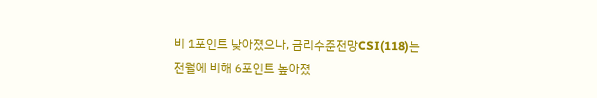비 1포인트 낮아졌으나, 금리수준전망CSI(118)는 전월에 비해 6포인트 높아졌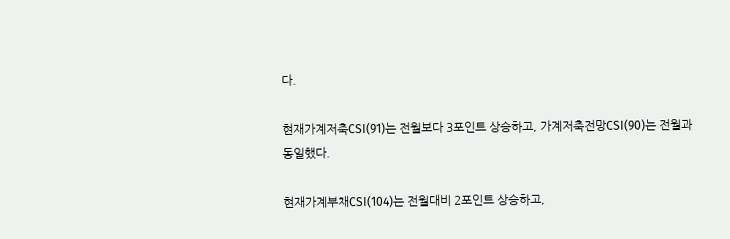다.

현재가계저축CSI(91)는 전월보다 3포인트 상승하고, 가계저축전망CSI(90)는 전월과 동일했다.

현재가계부채CSI(104)는 전월대비 2포인트 상승하고,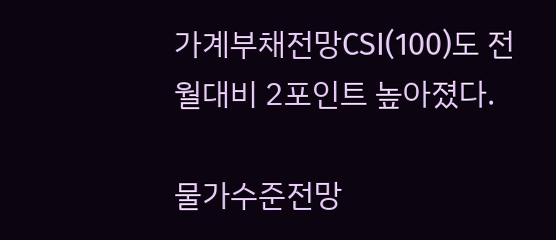가계부채전망CSI(100)도 전월대비 2포인트 높아졌다.

물가수준전망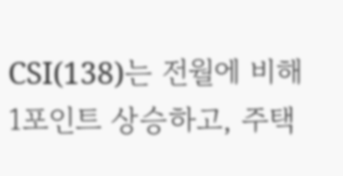CSI(138)는 전월에 비해 1포인트 상승하고, 주택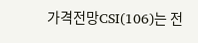가격전망CSI(106)는 전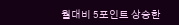월대비 5포인트 상승한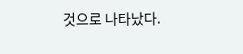것으로 나타났다.